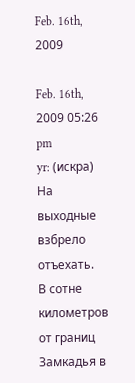Feb. 16th, 2009

Feb. 16th, 2009 05:26 pm
yr: (искра)
На выходные взбрело отъехать.
В сотне километров от границ Замкадья в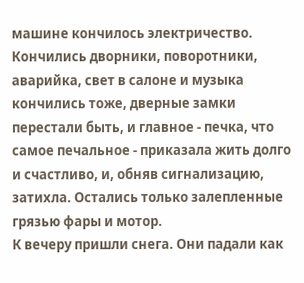машине кончилось электричество. Кончились дворники, поворотники, аварийка, свет в салоне и музыка кончились тоже, дверные замки перестали быть, и главное - печка, что самое печальное - приказала жить долго и счастливо, и, обняв сигнализацию, затихла. Остались только залепленные грязью фары и мотор.
К вечеру пришли снега. Они падали как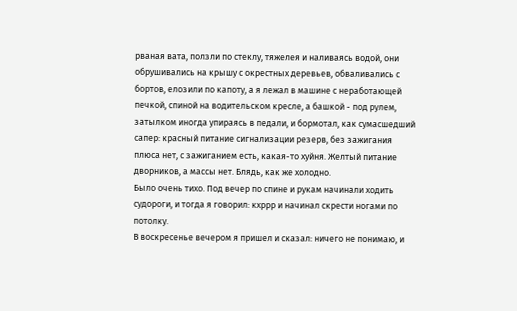рваная вата, ползли по стеклу, тяжелея и наливаясь водой, они обрушивались на крышу с окрестных деревьев, обваливались с бортов, елозили по капоту, а я лежал в машине с неработающей печкой, спиной на водительском кресле, а башкой - под рулем, затылком иногда упираясь в педали, и бормотал, как сумасшедший сапер: красный питание сигнализации резерв, без зажигания плюса нет, с зажиганием есть, какая-то хуйня. Желтый питание дворников, а массы нет. Блядь, как же холодно.
Было очень тихо. Под вечер по спине и рукам начинали ходить судороги, и тогда я говорил: кхррр и начинал скрести ногами по потолку.
В воскресенье вечером я пришел и сказал: ничего не понимаю, и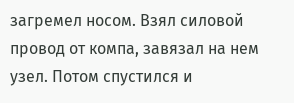загремел носом. Взял силовой провод от компа, завязал на нем узел. Потом спустился и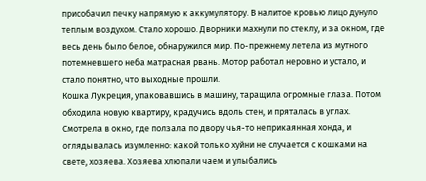присобачил печку напрямую к аккумулятору. В налитое кровью лицо дунуло теплым воздухом. Стало хорошо. Дворники махнули по стеклу, и за окном, где весь день было белое, обнаружился мир. По-прежнему летела из мутного потемневшего неба матрасная рвань. Мотор работал неровно и устало, и стало понятно, что выходные прошли.
Кошка Лукреция, упаковавшись в машину, таращила огромные глаза. Потом обходила новую квартиру, крадучись вдоль стен, и пряталась в углах. Смотрела в окно, где ползала по двору чья-то неприкаянная хонда, и оглядывалась изумленно: какой только хуйни не случается с кошками на свете, хозяева. Хозяева хлюпали чаем и улыбались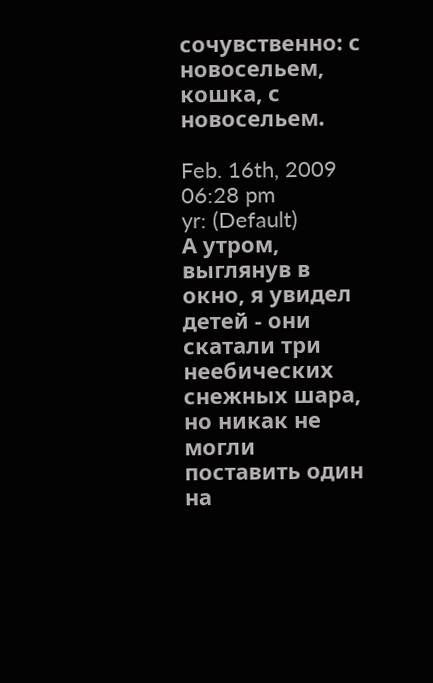сочувственно: с новосельем, кошка, с новосельем.

Feb. 16th, 2009 06:28 pm
yr: (Default)
А утром, выглянув в окно, я увидел детей - они скатали три неебических снежных шара, но никак не могли поставить один на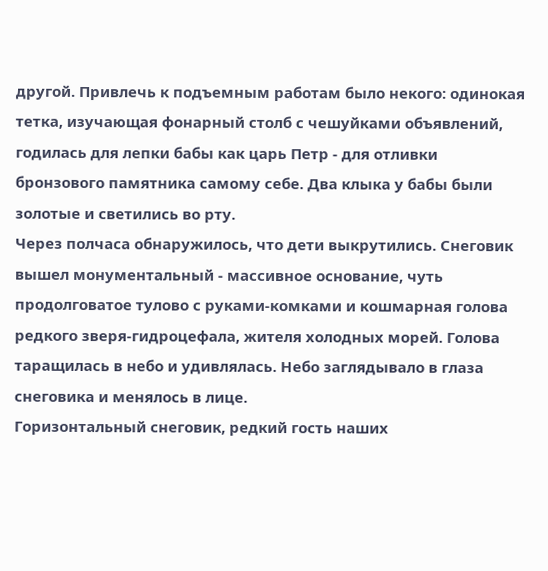другой. Привлечь к подъемным работам было некого: одинокая тетка, изучающая фонарный столб с чешуйками объявлений, годилась для лепки бабы как царь Петр - для отливки бронзового памятника самому себе. Два клыка у бабы были золотые и светились во рту.
Через полчаса обнаружилось, что дети выкрутились. Снеговик вышел монументальный - массивное основание, чуть продолговатое тулово с руками-комками и кошмарная голова редкого зверя-гидроцефала, жителя холодных морей. Голова таращилась в небо и удивлялась. Небо заглядывало в глаза снеговика и менялось в лице.
Горизонтальный снеговик, редкий гость наших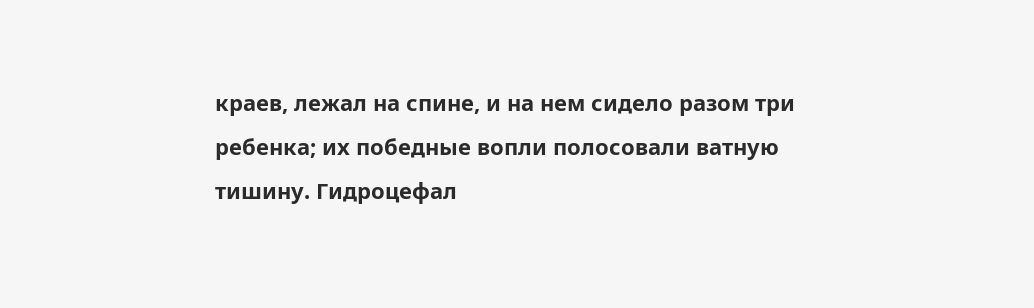краев, лежал на спине, и на нем сидело разом три ребенка; их победные вопли полосовали ватную тишину. Гидроцефал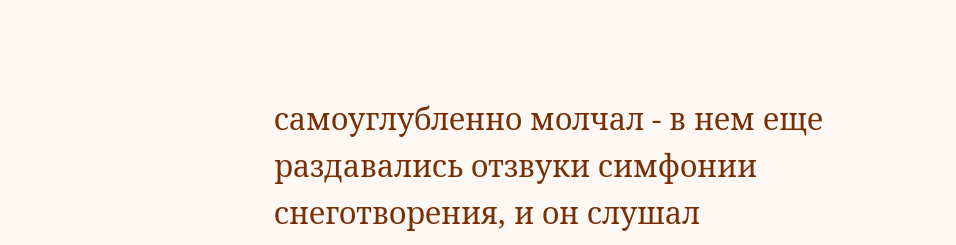самоуглубленно молчал - в нем еще раздавались отзвуки симфонии снеготворения, и он слушал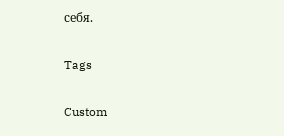себя.

Tags

Custom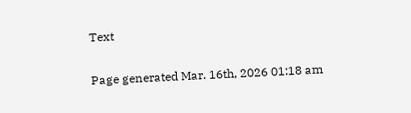Text

Page generated Mar. 16th, 2026 01:18 am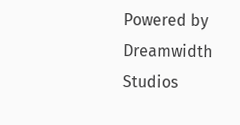Powered by Dreamwidth Studios